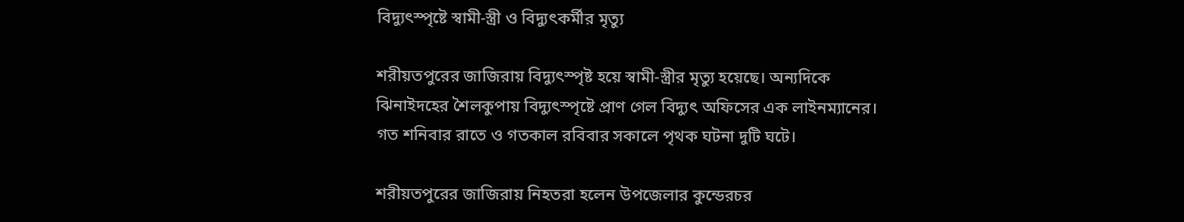বিদ্যুৎস্পৃষ্টে স্বামী-স্ত্রী ও বিদ্যুৎকর্মীর মৃত্যু

শরীয়তপুরের জাজিরায় বিদ্যুৎস্পৃষ্ট হয়ে স্বামী-স্ত্রীর মৃত্যু হয়েছে। অন্যদিকে ঝিনাইদহের শৈলকুপায় বিদ্যুৎস্পৃষ্টে প্রাণ গেল বিদ্যুৎ অফিসের এক লাইনম্যানের। গত শনিবার রাতে ও গতকাল রবিবার সকালে পৃথক ঘটনা দুটি ঘটে।

শরীয়তপুরের জাজিরায় নিহতরা হলেন উপজেলার কুন্ডেরচর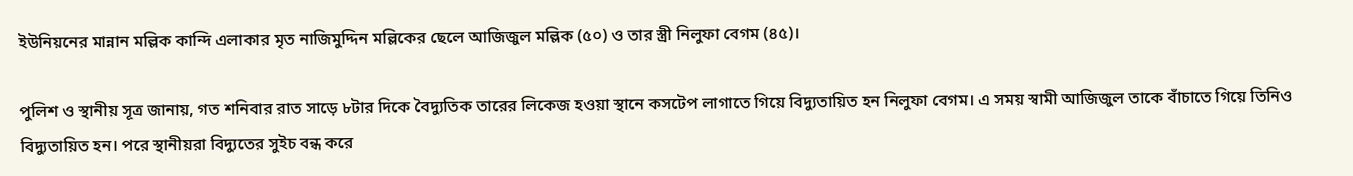ইউনিয়নের মান্নান মল্লিক কান্দি এলাকার মৃত নাজিমুদ্দিন মল্লিকের ছেলে আজিজুল মল্লিক (৫০) ও তার স্ত্রী নিলুফা বেগম (৪৫)।

পুলিশ ও স্থানীয় সূত্র জানায়, গত শনিবার রাত সাড়ে ৮টার দিকে বৈদ্যুতিক তারের লিকেজ হওয়া স্থানে কসটেপ লাগাতে গিয়ে বিদ্যুতায়িত হন নিলুফা বেগম। এ সময় স্বামী আজিজুল তাকে বাঁচাতে গিয়ে তিনিও বিদ্যুতায়িত হন। পরে স্থানীয়রা বিদ্যুতের সুইচ বন্ধ করে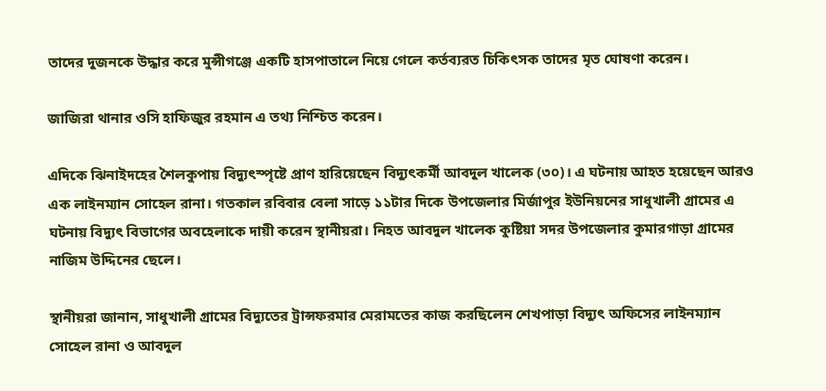তাদের দুজনকে উদ্ধার করে মুন্সীগঞ্জে একটি হাসপাতালে নিয়ে গেলে কর্তব্যরত চিকিৎসক তাদের মৃত ঘোষণা করেন।

জাজিরা থানার ওসি হাফিজুর রহমান এ তথ্য নিশ্চিত করেন।

এদিকে ঝিনাইদহের শৈলকুপায় বিদ্যুৎস্পৃষ্টে প্রাণ হারিয়েছেন বিদ্যুৎকর্মী আবদুল খালেক (৩০)। এ ঘটনায় আহত হয়েছেন আরও এক লাইনম্যান সোহেল রানা। গতকাল রবিবার বেলা সাড়ে ১১টার দিকে উপজেলার মির্জাপুর ইউনিয়নের সাধুখালী গ্রামের এ ঘটনায় বিদ্যুৎ বিভাগের অবহেলাকে দায়ী করেন স্থানীয়রা। নিহত আবদুল খালেক কুষ্টিয়া সদর উপজেলার কুমারগাড়া গ্রামের নাজিম উদ্দিনের ছেলে।

স্থানীয়রা জানান, সাধুখালী গ্রামের বিদ্যুতের ট্রান্সফরমার মেরামতের কাজ করছিলেন শেখপাড়া বিদ্যুৎ অফিসের লাইনম্যান সোহেল রানা ও আবদুল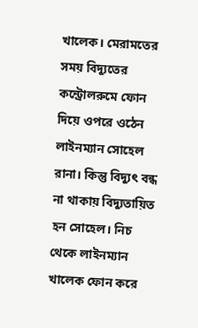খালেক। মেরামতের সময় বিদ্যুতের কন্ট্রোলরুমে ফোন দিয়ে ওপরে ওঠেন লাইনম্যান সোহেল রানা। কিন্তু বিদ্যুৎ বন্ধ না থাকায় বিদ্যুতায়িত হন সোহেল। নিচ থেকে লাইনম্যান খালেক ফোন করে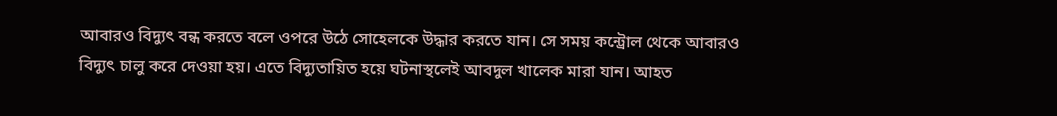আবারও বিদ্যুৎ বন্ধ করতে বলে ওপরে উঠে সোহেলকে উদ্ধার করতে যান। সে সময় কন্ট্রোল থেকে আবারও বিদ্যুৎ চালু করে দেওয়া হয়। এতে বিদ্যুতায়িত হয়ে ঘটনাস্থলেই আবদুল খালেক মারা যান। আহত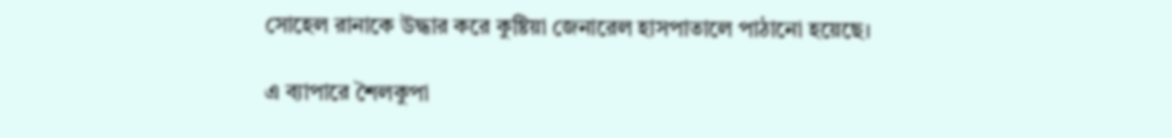সোহেল রানাকে উদ্ধার করে কুষ্টিয়া জেনারেল হাসপাতালে পাঠানো হয়েছে।

এ ব্যাপারে শৈলকুপা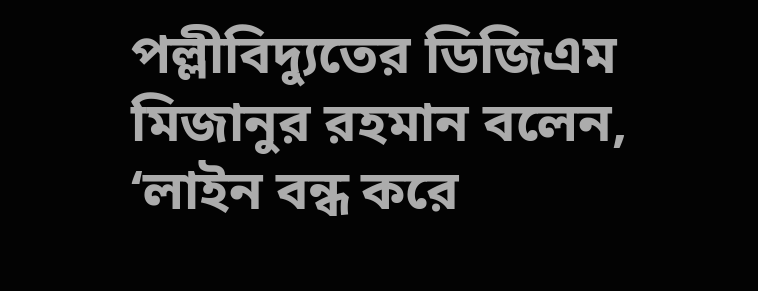পল্লীবিদ্যুতের ডিজিএম মিজানুর রহমান বলেন, ‘লাইন বন্ধ করে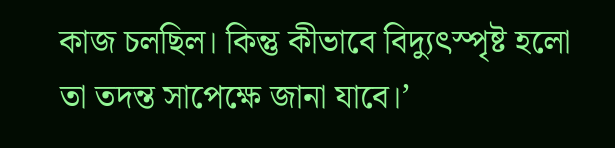কাজ চলছিল। কিন্তু কীভাবে বিদ্যুৎস্পৃষ্ট হলো তা তদন্ত সাপেক্ষে জানা যাবে।’